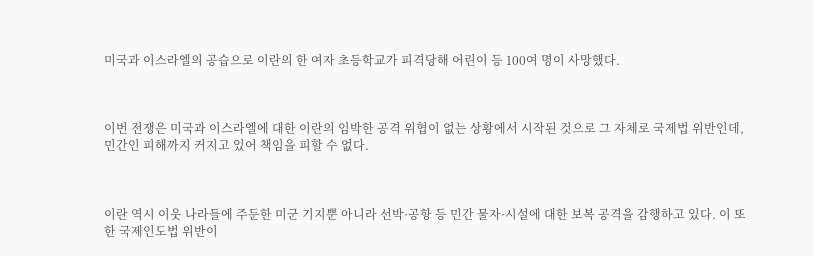미국과 이스라엘의 공습으로 이란의 한 여자 초등학교가 피격당해 어린이 등 100여 명이 사망했다.



이번 전쟁은 미국과 이스라엘에 대한 이란의 임박한 공격 위협이 없는 상황에서 시작된 것으로 그 자체로 국제법 위반인데, 민간인 피해까지 커지고 있어 책임을 피할 수 없다.



이란 역시 이웃 나라들에 주둔한 미군 기지뿐 아니라 선박·공항 등 민간 물자·시설에 대한 보복 공격을 감행하고 있다. 이 또한 국제인도법 위반이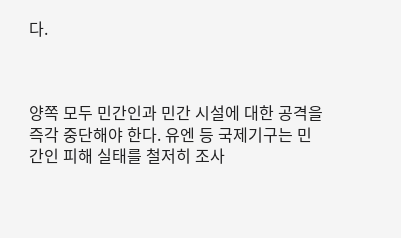다.



양쪽 모두 민간인과 민간 시설에 대한 공격을 즉각 중단해야 한다. 유엔 등 국제기구는 민간인 피해 실태를 철저히 조사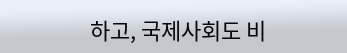하고, 국제사회도 비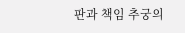판과 책임 추궁의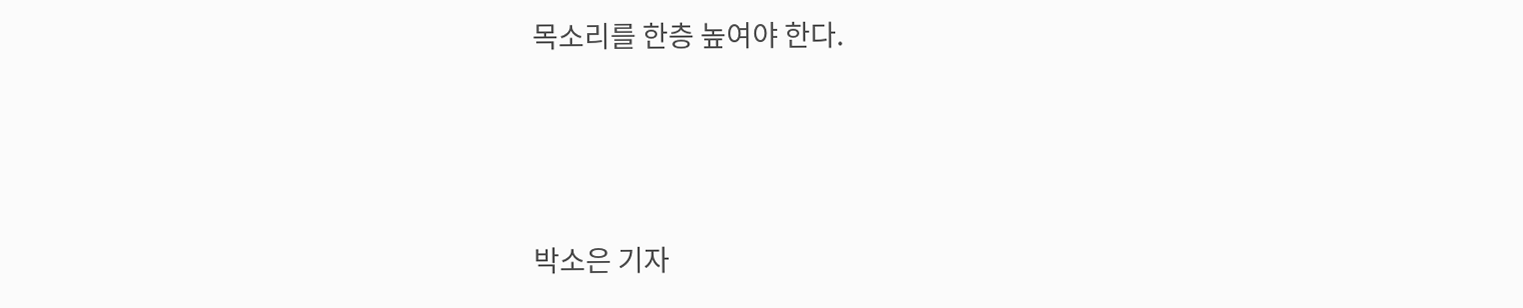목소리를 한층 높여야 한다.



박소은 기자